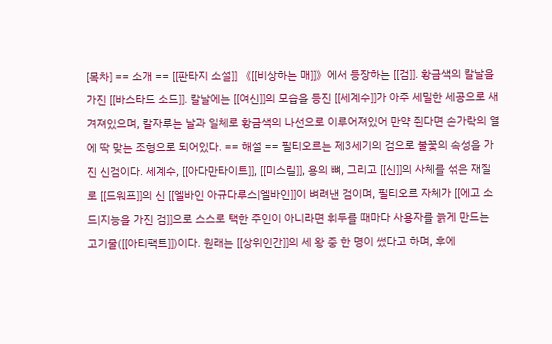[목차] == 소개 == [[판타지 소설]] 《[[비상하는 매]]》에서 등장하는 [[검]]. 황금색의 칼날을 가진 [[바스타드 소드]]. 칼날에는 [[여신]]의 모습을 등진 [[세계수]]가 아주 세밀한 세공으로 새겨져있으며, 칼자루는 날과 일체로 황금색의 나선으로 이루어져있어 만약 쥔다면 손가락의 열에 딱 맞는 조형으로 되어있다. == 해설 == 필티오르는 제3세기의 검으로 불꽃의 속성을 가진 신검이다. 세계수, [[아다만타이트]], [[미스릴]], 용의 뼈, 그리고 [[신]]의 사체를 섞은 재질로 [[드워프]]의 신 [[엘바인 아규다루스|엘바인]]이 벼려낸 검이며, 필티오르 자체가 [[에고 소드|지능을 가진 검]]으로 스스로 택한 주인이 아니라면 휘두를 때마다 사용자를 늙게 만드는 고기물([[아티팩트]])이다. 원래는 [[상위인간]]의 세 왕 중 한 명이 썼다고 하며, 후에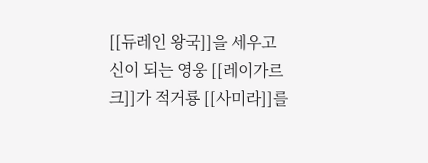[[듀레인 왕국]]을 세우고 신이 되는 영웅 [[레이가르크]]가 적거룡 [[사미라]]를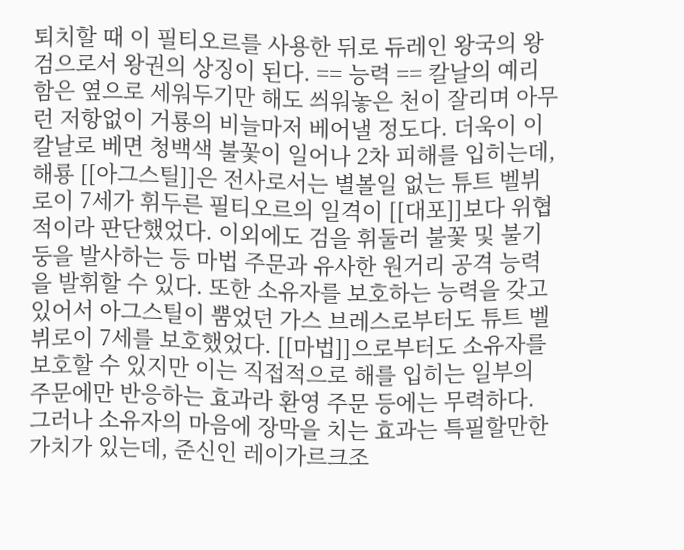퇴치할 때 이 필티오르를 사용한 뒤로 듀레인 왕국의 왕검으로서 왕권의 상징이 된다. == 능력 == 칼날의 예리함은 옆으로 세워두기만 해도 씌워놓은 천이 잘리며 아무런 저항없이 거룡의 비늘마저 베어낼 정도다. 더욱이 이 칼날로 베면 청백색 불꽃이 일어나 2차 피해를 입히는데, 해룡 [[아그스틸]]은 전사로서는 별볼일 없는 튜트 벨뷔로이 7세가 휘두른 필티오르의 일격이 [[대포]]보다 위협적이라 판단했었다. 이외에도 검을 휘둘러 불꽃 및 불기둥을 발사하는 등 마법 주문과 유사한 원거리 공격 능력을 발휘할 수 있다. 또한 소유자를 보호하는 능력을 갖고 있어서 아그스틸이 뿜었던 가스 브레스로부터도 튜트 벨뷔로이 7세를 보호했었다. [[마법]]으로부터도 소유자를 보호할 수 있지만 이는 직접적으로 해를 입히는 일부의 주문에만 반응하는 효과라 환영 주문 등에는 무력하다. 그러나 소유자의 마음에 장막을 치는 효과는 특필할만한 가치가 있는데, 준신인 레이가르크조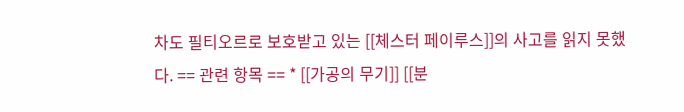차도 필티오르로 보호받고 있는 [[체스터 페이루스]]의 사고를 읽지 못했다. == 관련 항목 == * [[가공의 무기]] [[분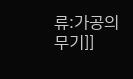류:가공의 무기]]